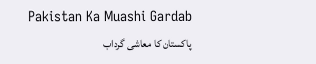Pakistan Ka Muashi Gardab
پاکستان کا معاشی گرداب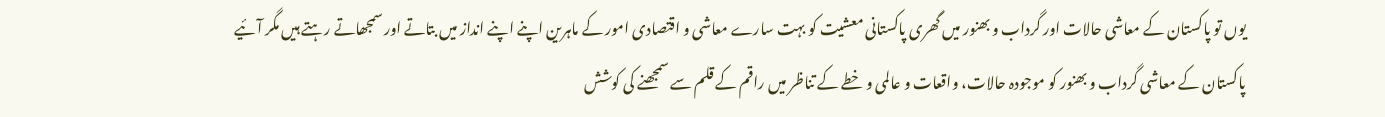یوں تو پاکستان کے معاشی حالات اور گرداب و بھنور میں گھری پاکستانی معشیت کو بہت سارے معاشی و اقتصادی امور کے ماہرین اپنے اپنے انداز میں بتاتے اور سمجھاتے رہتے ہیں مگر آئیے پاکستان کے معاشی گرداب و بھنور کو موجودہ حالات، واقعات و عالمی و خطے کے تناظر میں راقم کے قلم سے سمجھنے کی کوشش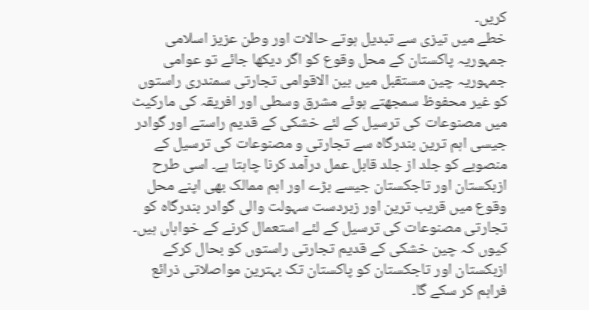کریں۔
خطے میں تیزی سے تبدیل ہوتے حالات اور وطن عزیز اسلامی جمہوریہ پاکستان کے محل وقوع کو اگر دیکھا جائے تو عوامی جمہوریہ چین مستقبل میں بین الاقوامی تجارتی سمندری راستوں کو غیر محفوظ سمجھتے ہوئے مشرق وسطی اور افریقہ کی مارکیٹ میں مصنوعات کی ترسیل کے لئے خشکی کے قدیم راستے اور گوادر جیسی اہم ترین بندرگاہ سے تجارتی و مصنوعات کی ترسیل کے منصوبے کو جلد از جلد قابل عمل درآمد کرنا چاہتا ہے۔ اسی طرح ازبکستان اور تاجکستان جیسے بڑے اور اہم ممالک بھی اپنے محل وقوع میں قریب ترین اور زبردست سہولت والی گوادر بندرگاہ کو تجارتی مصنوعات کی ترسیل کے لئے استعمال کرنے کے خواہاں ہیں۔ کیوں کہ چین خشکی کے قدیم تجارتی راستوں کو بحال کرکے ازبکستان اور تاجکستان کو پاکستان تک بہترین مواصلاتی ذرائع فراہم کر سکے گا۔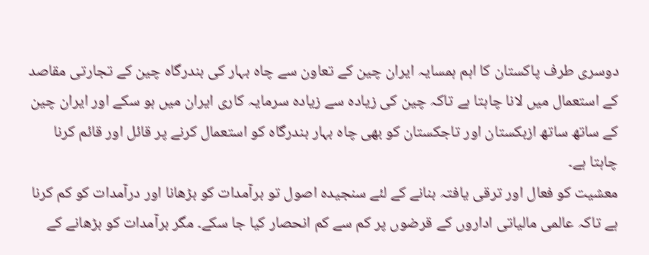دوسری طرف پاکستان کا اہم ہمسایہ ایران چین کے تعاون سے چاہ بہار کی بندرگاہ چین کے تجارتی مقاصد کے استعمال میں لانا چاہتا ہے تاکہ چین کی زیادہ سے زیادہ سرمایہ کاری ایران میں ہو سکے اور ایران چین کے ساتھ ساتھ ازبکستان اور تاجکستان کو بھی چاہ بہار بندرگاہ کو استعمال کرنے پر قائل اور قائم کرنا چاہتا ہے۔
معشیت کو فعال اور ترقی یافتہ بنانے کے لئے سنجیدہ اصول تو برآمدات کو بڑھانا اور درآمدات کو کم کرنا ہے تاکہ عالمی مالیاتی اداروں کے قرضوں پر کم سے کم انحصار کیا جا سکے۔ مگر برآمدات کو بڑھانے کے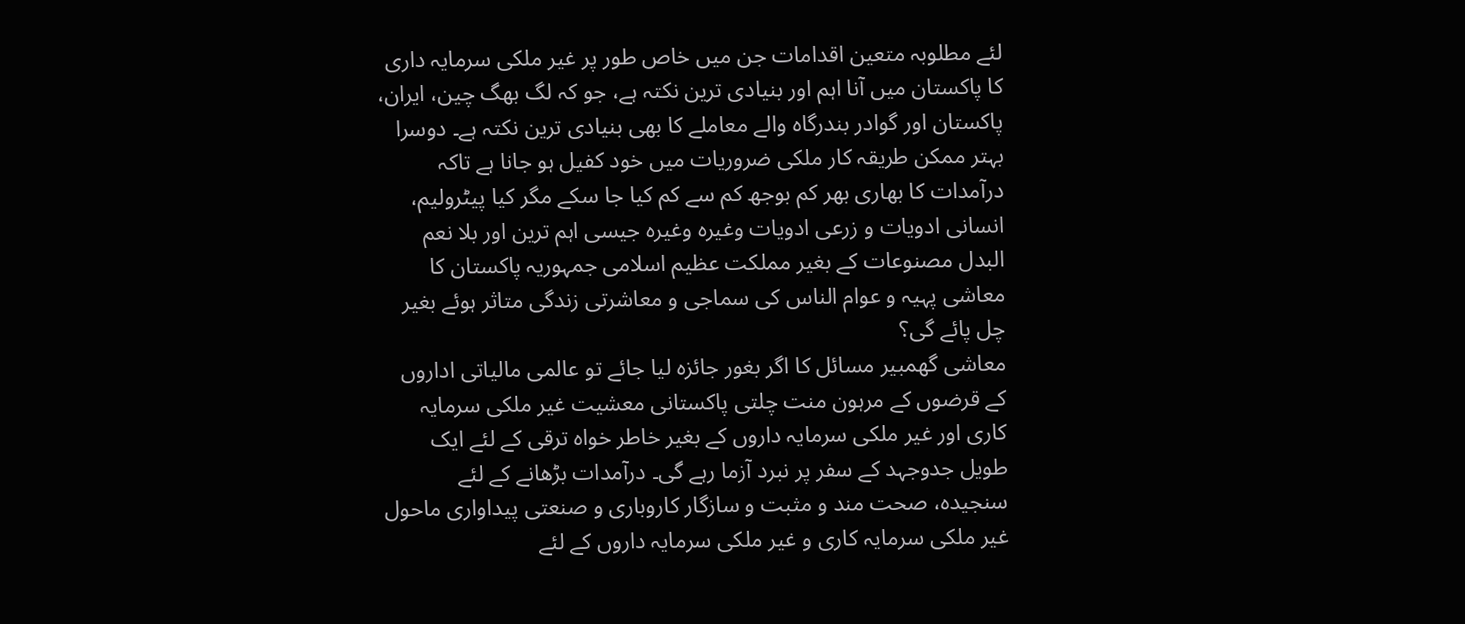لئے مطلوبہ متعین اقدامات جن میں خاص طور پر غیر ملکی سرمایہ داری کا پاکستان میں آنا اہم اور بنیادی ترین نکتہ ہے، جو کہ لگ بھگ چین، ایران، پاکستان اور گوادر بندرگاہ والے معاملے کا بھی بنیادی ترین نکتہ ہے۔ دوسرا بہتر ممکن طریقہ کار ملکی ضروریات میں خود کفیل ہو جانا ہے تاکہ درآمدات کا بھاری بھر کم بوجھ کم سے کم کیا جا سکے مگر کیا پیٹرولیم، انسانی ادویات و زرعی ادویات وغیرہ وغیرہ جیسی اہم ترین اور بلا نعم البدل مصنوعات کے بغیر مملکت عظیم اسلامی جمہوریہ پاکستان کا معاشی پہیہ و عوام الناس کی سماجی و معاشرتی زندگی متاثر ہوئے بغیر چل پائے گی؟
معاشی گھمبیر مسائل کا اگر بغور جائزہ لیا جائے تو عالمی مالیاتی اداروں کے قرضوں کے مرہون منت چلتی پاکستانی معشیت غیر ملکی سرمایہ کاری اور غیر ملکی سرمایہ داروں کے بغیر خاطر خواہ ترقی کے لئے ایک طویل جدوجہد کے سفر پر نبرد آزما رہے گی۔ درآمدات بڑھانے کے لئے سنجیدہ، صحت مند و مثبت و سازگار کاروباری و صنعتی پیداواری ماحول غیر ملکی سرمایہ کاری و غیر ملکی سرمایہ داروں کے لئے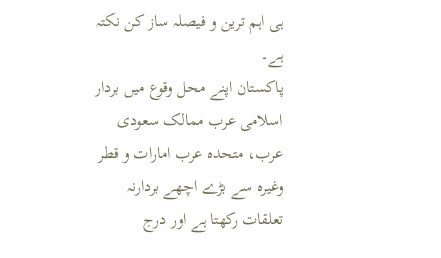ہی اہم ترین و فیصلہ ساز کن نکتہ ہے۔
پاکستان اپنے محل وقوع میں بردار اسلامی عرب ممالک سعودی عرب، متحدہ عرب امارات و قطر وغیرہ سے بڑے اچھے بردارنہ تعلقات رکھتا ہے اور درج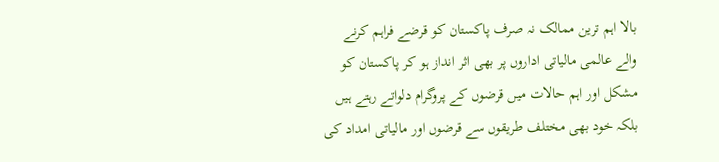بالا اہم ترین ممالک نہ صرف پاکستان کو قرضے فراہم کرنے والے عالمی مالیاتی اداروں پر بھی اثر انداز ہو کر پاکستان کو مشکل اور اہم حالات میں قرضوں کے پروگرام دلواتے رہتے ہیں بلکہ خود بھی مختلف طریقوں سے قرضوں اور مالیاتی امداد کی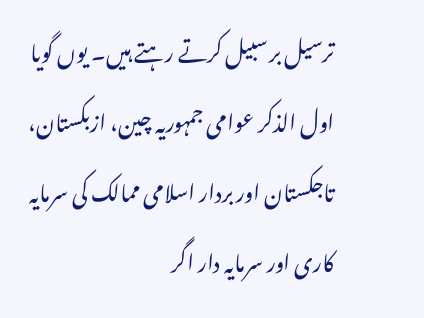ترسیل بر سبیل کرتے رہتے ہیں۔ یوں گویا اول الذکر عوامی جمہوریہ چین، ازبکستان، تاجکستان اور بردار اسلامی ممالک کی سرمایہ کاری اور سرمایہ دار اگر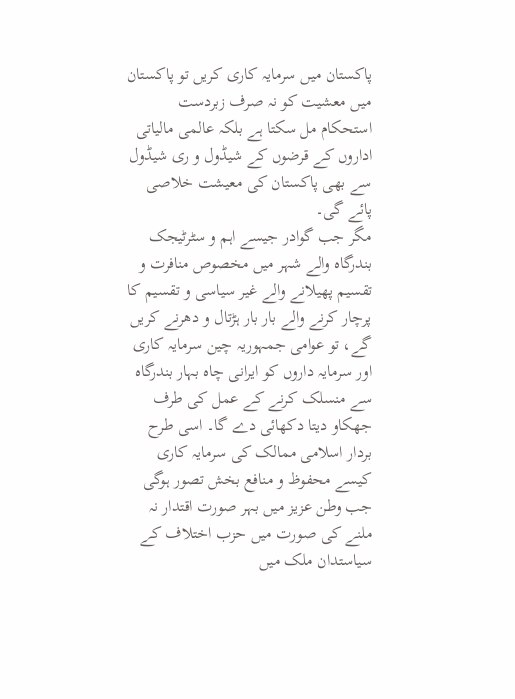پاکستان میں سرمایہ کاری کریں تو پاکستان میں معشیت کو نہ صرف زبردست استحکام مل سکتا ہے بلکہ عالمی مالیاتی اداروں کے قرضوں کے شیڈول و ری شیڈول سے بھی پاکستان کی معیشت خلاصی پائے گی۔
مگر جب گوادر جیسے اہم و سٹرٹیجک بندرگاہ والے شہر میں مخصوص منافرت و تقسیم پھیلانے والے غیر سیاسی و تقسیم کا پرچار کرنے والے بار بار ہڑتال و دھرنے کریں گے، تو عوامی جمہوریہ چین سرمایہ کاری اور سرمایہ داروں کو ایرانی چاہ بہار بندرگاہ سے منسلک کرنے کے عمل کی طرف جھکاو دیتا دکھائی دے گا۔ اسی طرح بردار اسلامی ممالک کی سرمایہ کاری کیسے محفوظ و منافع بخش تصور ہوگی جب وطن عزیز میں بہر صورت اقتدار نہ ملنے کی صورت میں حزب اختلاف کے سیاستدان ملک میں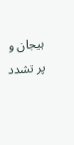ہیجان و پر تشدد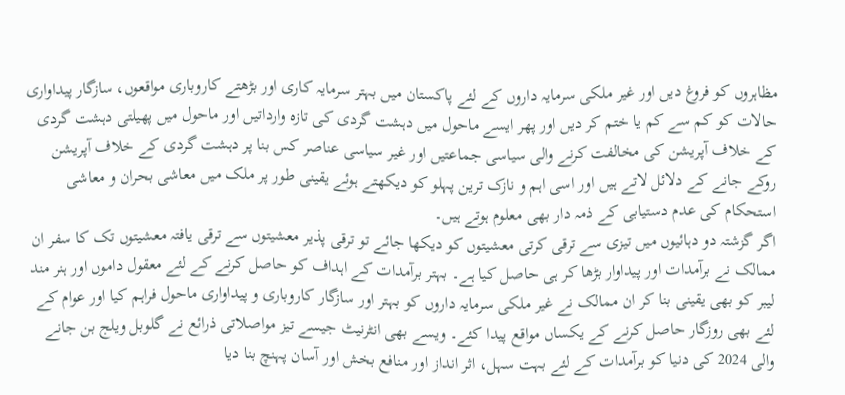مظاہروں کو فروغ دیں اور غیر ملکی سرمایہ داروں کے لئے پاکستان میں بہتر سرمایہ کاری اور بڑھتے کاروباری مواقعوں، سازگار پیداواری حالات کو کم سے کم یا ختم کر دیں اور پھر ایسے ماحول میں دہشت گردی کی تازہ وارداتیں اور ماحول میں پھیلتی دہشت گردی کے خلاف آپریشن کی مخالفت کرنے والی سیاسی جماعتیں اور غیر سیاسی عناصر کس بنا پر دہشت گردی کے خلاف آپریشن روکے جانے کے دلائل لاتے ہیں اور اسی اہم و نازک ترین پہلو کو دیکھتے ہوئے یقینی طور پر ملک میں معاشی بحران و معاشی استحکام کی عدم دستیابی کے ذمہ دار بھی معلوم ہوتے ہیں۔
اگر گزشتہ دو دہائیوں میں تیزی سے ترقی کرتی معشیتوں کو دیکھا جائے تو ترقی پذیر معشیتوں سے ترقی یافتہ معشیتوں تک کا سفر ان ممالک نے برآمدات اور پیداوار بڑھا کر ہی حاصل کیا ہے۔ بہتر برآمدات کے اہداف کو حاصل کرنے کے لئے معقول داموں اور ہنر مند لیبر کو بھی یقینی بنا کر ان ممالک نے غیر ملکی سرمایہ داروں کو بہتر اور سازگار کاروباری و پیداواری ماحول فراہم کیا اور عوام کے لئے بھی روزگار حاصل کرنے کے یکساں مواقع پیدا کئے۔ ویسے بھی انٹرنیٹ جیسے تیز مواصلاتی ذرائع نے گلوبل ویلج بن جانے والی 2024 کی دنیا کو برآمدات کے لئے بہت سہل، اثر انداز اور منافع بخش اور آسان پہنچ بنا دیا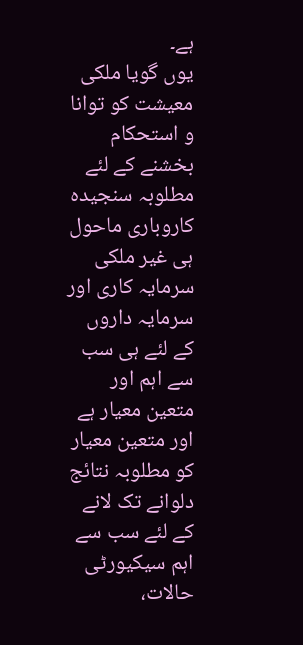ہے۔
یوں گویا ملکی معیشت کو توانا و استحکام بخشنے کے لئے مطلوبہ سنجیدہ کاروباری ماحول ہی غیر ملکی سرمایہ کاری اور سرمایہ داروں کے لئے ہی سب سے اہم اور متعین معیار ہے اور متعین معیار کو مطلوبہ نتائج دلوانے تک لانے کے لئے سب سے اہم سیکیورٹی حالات،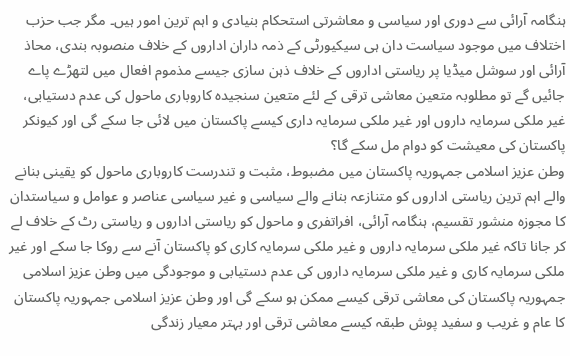ہنگامہ آرائی سے دوری اور سیاسی و معاشرتی استحکام بنیادی و اہم ترین امور ہیں۔ مگر جب حزب اختلاف میں موجود سیاست دان ہی سیکیورٹی کے ذمہ داران اداروں کے خلاف منصوبہ بندی، محاذ آرائی اور سوشل میڈیا پر ریاستی اداروں کے خلاف ذہن سازی جیسے مذموم افعال میں لتھڑے پاے جائیں گے تو مطلوبہ متعین معاشی ترقی کے لئے متعین سنجیدہ کاروباری ماحول کی عدم دستیابی، غیر ملکی سرمایہ داروں اور غیر ملکی سرمایہ داری کیسے پاکستان میں لائی جا سکے گی اور کیونکر پاکستان کی معیشت کو دوام مل سکے گا؟
وطن عزیز اسلامی جمہوریہ پاکستان میں مضبوط، مثبت و تندرست کاروباری ماحول کو یقینی بنانے والے اہم ترین ریاستی اداروں کو متنازعہ بنانے والے سیاسی و غیر سیاسی عناصر و عوامل و سیاستدان کا مجوزہ منشور تقسیم، ہنگامہ آرائی، افراتفری و ماحول کو ریاستی اداروں و ریاستی رٹ کے خلاف لے کر جانا تاکہ غیر ملکی سرمایہ داروں و غیر ملکی سرمایہ کاری کو پاکستان آنے سے روکا جا سکے اور غیر ملکی سرمایہ کاری و غیر ملکی سرمایہ داروں کی عدم دستیابی و موجودگی میں وطن عزیز اسلامی جمہوریہ پاکستان کی معاشی ترقی کیسے ممکن ہو سکے گی اور وطن عزیز اسلامی جمہوریہ پاکستان کا عام و غریب و سفید پوش طبقہ کیسے معاشی ترقی اور بہتر معیار زندگی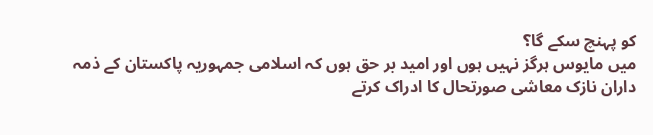کو پہنچ سکے گا؟
میں مایوس ہرگز نہیں ہوں اور امید بر حق ہوں کہ اسلامی جمہوریہ پاکستان کے ذمہ داران نازک معاشی صورتحال کا ادراک کرتے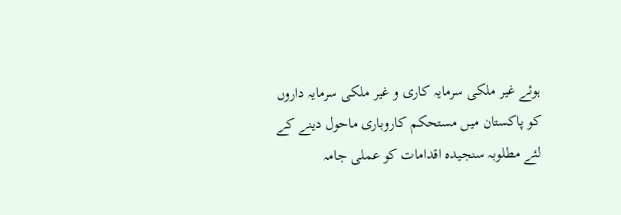ہوئے غیر ملکی سرمایہ کاری و غیر ملکی سرمایہ داروں کو پاکستان میں مستحکم کاروباری ماحول دینے کے لئے مطلوبہ سنجیدہ اقدامات کو عملی جامہ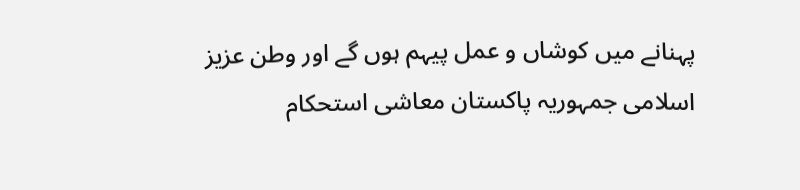پہنانے میں کوشاں و عمل پیہم ہوں گے اور وطن عزیز اسلامی جمہوریہ پاکستان معاشی استحکام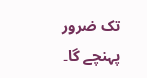تک ضرور پہنچے گا۔